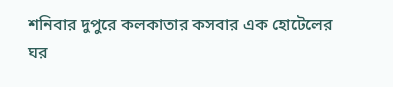শনিবার দুপুরে কলকাতার কসবার এক হোটেলের ঘর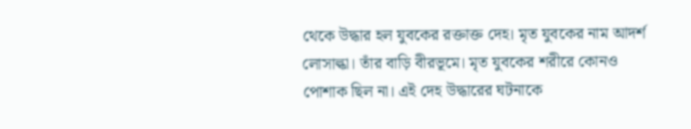থেকে উদ্ধার হল যুবকের রক্তাক্ত দেহ। মৃত যুবকের নাম আদর্শ লোসাল্কা। তাঁর বাড়ি বীরভূমে। মৃত যুবকের শরীরে কোনও পোশাক ছিল না। এই দেহ উদ্ধারের ঘটনাকে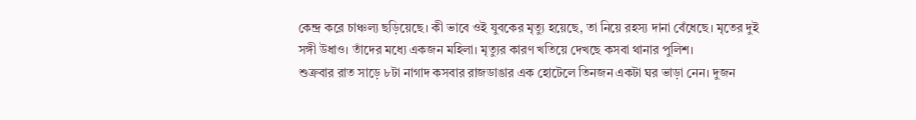কেন্দ্র করে চাঞ্চল্য ছড়িয়েছে। কী ভাবে ওই যুবকের মৃত্যু হয়েছে, তা নিয়ে রহস্য দানা বেঁধেছে। মৃতের দুই সঙ্গী উধাও। তাঁদের মধ্যে একজন মহিলা। মৃত্যুর কারণ খতিয়ে দেখছে কসবা থানার পুলিশ।
শুক্রবার রাত সাড়ে ৮টা নাগাদ কসবার রাজডাঙার এক হোটেলে তিনজন একটা ঘর ভাড়া নেন। দুজন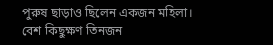পুরুষ ছাড়াও ছিলেন একজন মহিলা। বেশ কিছুক্ষণ তিনজন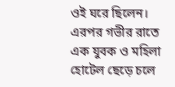ওই ঘরে ছিলেন। এরপর গভীর রাতে এক যুবক ও মহিলা হোটেল ছেড়ে চলে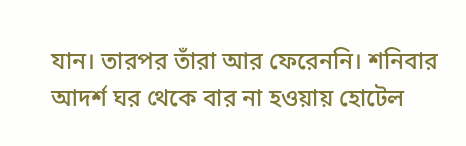যান। তারপর তাঁরা আর ফেরেননি। শনিবার আদর্শ ঘর থেকে বার না হওয়ায় হোটেল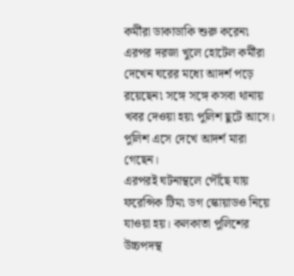কর্মীরা ডাকাডাকি শুরু করেন৷ এরপর দরজা খুলে হোটেল কর্মীরা দেখেন ঘরের মধ্যে আদর্শ পড়ে রয়েছেন৷ সঙ্গে সঙ্গে কসবা থানায় খবর দেওয়া হয়৷ পুলিশ ছুটে আসে। পুলিশ এসে দেখে আদর্শ মারা গেছেন।
এরপরই ঘটনাস্থলে পৌঁছে যায় ফরেন্সিক টিম৷ ডগ স্কোয়াডও নিয়ে যাওয়া হয়। কলকাতা পুলিশের উচ্চপদস্থ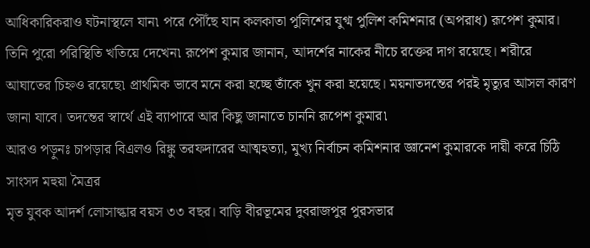আধিকারিকরাও ঘটনাস্থলে যান৷ পরে পৌঁছে যান কলকাতা পুলিশের যুগ্ম পুলিশ কমিশনার (অপরাধ) রূপেশ কুমার। তিনি পুরো পরিস্থিতি খতিয়ে দেখেন৷ রূপেশ কুমার জানান, আদর্শের নাকের নীচে রক্তের দাগ রয়েছে। শরীরে আঘাতের চিহ্নও রয়েছে৷ প্রাথমিক ভাবে মনে করা হচ্ছে তাঁকে খুন করা হয়েছে। ময়নাতদন্তের পরই মৃত্যুর আসল কারণ জানা যাবে। তদন্তের স্বার্থে এই ব্যাপারে আর কিছু জানাতে চাননি রূপেশ কুমার৷
আরও পড়ুনঃ চাপড়ার বিএলও রিঙ্কু তরফদারের আত্মহত্যা, মুখ্য নির্বাচন কমিশনার জ্ঞানেশ কুমারকে দায়ী করে চিঠি সাংসদ মহুয়া মৈত্রর
মৃত যুবক আদর্শ লোসাল্কার বয়স ৩৩ বছর। বাড়ি বীরভূমের দুবরাজপুর পুরসভার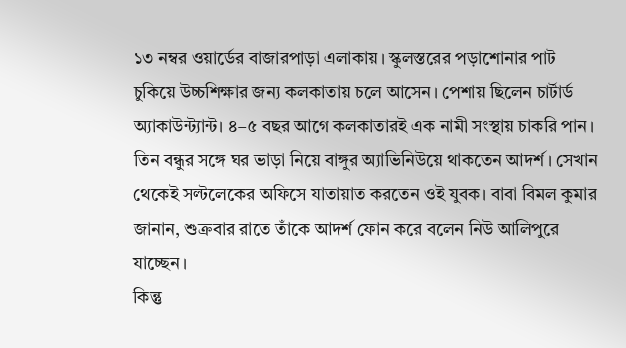১৩ নম্বর ওয়ার্ডের বাজারপাড়া এলাকায়। স্কুলস্তরের পড়াশোনার পাট চুকিয়ে উচ্চশিক্ষার জন্য কলকাতায় চলে আসেন। পেশায় ছিলেন চার্টার্ড অ্যাকাউন্ট্যান্ট। ৪–৫ বছর আগে কলকাতারই এক নামী সংস্থায় চাকরি পান। তিন বন্ধুর সঙ্গে ঘর ভাড়া নিয়ে বাঙ্গুর অ্যাভিনিউয়ে থাকতেন আদর্শ। সেখান থেকেই সল্টলেকের অফিসে যাতায়াত করতেন ওই যুবক। বাবা বিমল কুমার জানান, শুক্রবার রাতে তাঁকে আদর্শ ফোন করে বলেন নিউ আলিপুরে যাচ্ছেন।
কিন্তু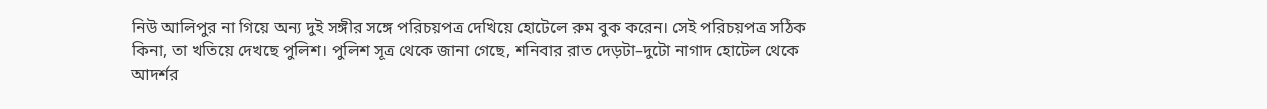নিউ আলিপুর না গিয়ে অন্য দুই সঙ্গীর সঙ্গে পরিচয়পত্র দেখিয়ে হোটেলে রুম বুক করেন। সেই পরিচয়পত্র সঠিক কিনা, তা খতিয়ে দেখছে পুলিশ। পুলিশ সূত্র থেকে জানা গেছে, শনিবার রাত দেড়টা–দুটো নাগাদ হোটেল থেকে আদর্শর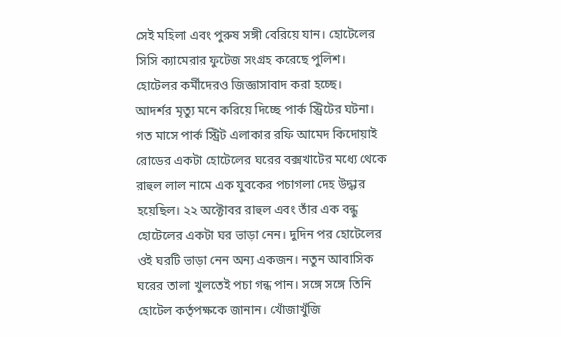সেই মহিলা এবং পুরুষ সঙ্গী বেরিয়ে যান। হোটেলের সিসি ক্যামেরার ফুটেজ সংগ্রহ করেছে পুলিশ। হোটেলর কর্মীদেরও জিজ্ঞাসাবাদ করা হচ্ছে।
আদর্শর মৃত্যু মনে করিয়ে দিচ্ছে পার্ক স্ট্রিটের ঘটনা। গত মাসে পার্ক স্ট্রিট এলাকার রফি আমেদ কিদোয়াই রোডের একটা হোটেলের ঘরের বক্সখাটের মধ্যে থেকে রাহুল লাল নামে এক যুবকের পচাগলা দেহ উদ্ধার হয়েছিল। ২২ অক্টোবর রাহুল এবং তাঁর এক বন্ধু হোটেলের একটা ঘর ভাড়া নেন। দুদিন পর হোটেলের ওই ঘরটি ভাড়া নেন অন্য একজন। নতুন আবাসিক ঘরের তালা খুলতেই পচা গন্ধ পান। সঙ্গে সঙ্গে তিনি হোটেল কর্তৃপক্ষকে জানান। খোঁজাখুঁজি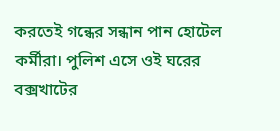করতেই গন্ধের সন্ধান পান হোটেল কর্মীরা। পুলিশ এসে ওই ঘরের বক্সখাটের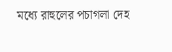মধ্যে রাহুলের পচাগলা দেহ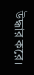উদ্ধার করে।